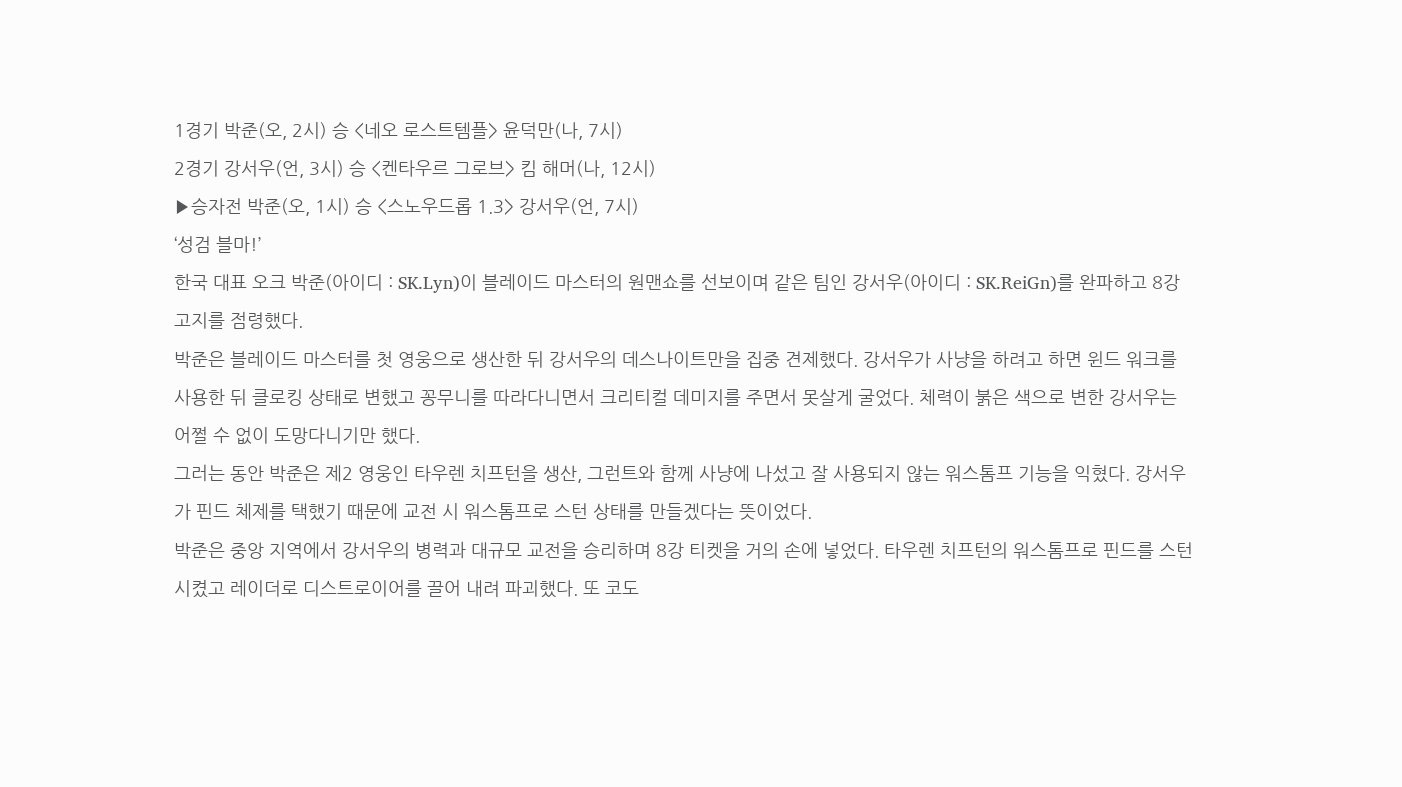1경기 박준(오, 2시) 승 <네오 로스트템플> 윤덕만(나, 7시)
2경기 강서우(언, 3시) 승 <켄타우르 그로브> 킴 해머(나, 12시)
▶승자전 박준(오, 1시) 승 <스노우드롭 1.3> 강서우(언, 7시)
‘성검 블마!’
한국 대표 오크 박준(아이디 : SK.Lyn)이 블레이드 마스터의 원맨쇼를 선보이며 같은 팀인 강서우(아이디 : SK.ReiGn)를 완파하고 8강 고지를 점령했다.
박준은 블레이드 마스터를 첫 영웅으로 생산한 뒤 강서우의 데스나이트만을 집중 견제했다. 강서우가 사냥을 하려고 하면 윈드 워크를 사용한 뒤 클로킹 상태로 변했고 꽁무니를 따라다니면서 크리티컬 데미지를 주면서 못살게 굴었다. 체력이 붉은 색으로 변한 강서우는 어쩔 수 없이 도망다니기만 했다.
그러는 동안 박준은 제2 영웅인 타우렌 치프턴을 생산, 그런트와 함께 사냥에 나섰고 잘 사용되지 않는 워스톰프 기능을 익혔다. 강서우가 핀드 체제를 택했기 때문에 교전 시 워스톰프로 스턴 상태를 만들겠다는 뜻이었다.
박준은 중앙 지역에서 강서우의 병력과 대규모 교전을 승리하며 8강 티켓을 거의 손에 넣었다. 타우렌 치프턴의 워스톰프로 핀드를 스턴시켰고 레이더로 디스트로이어를 끌어 내려 파괴했다. 또 코도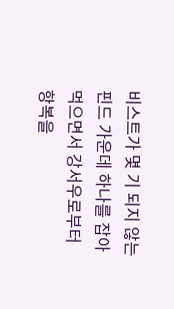비스트가 몇 기 되지 않는 핀드 가운데 하나를 잡아 먹으면서 강서우로부터 항복을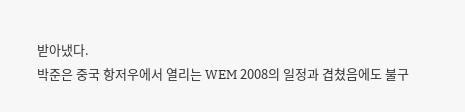받아냈다.
박준은 중국 항저우에서 열리는 WEM 2008의 일정과 겹쳤음에도 불구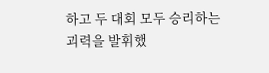하고 두 대회 모두 승리하는 괴력을 발휘했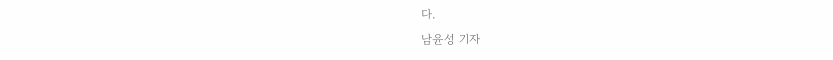다.
남윤성 기자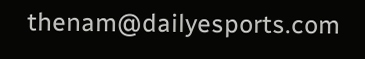thenam@dailyesports.com